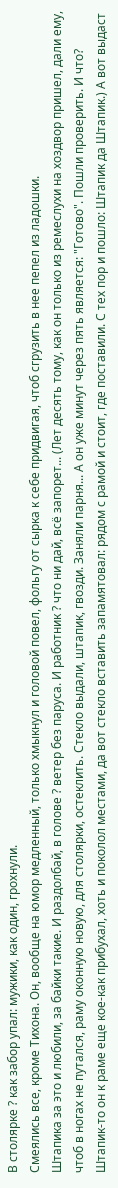В столярке ? как забор упал: мужики, как один, грохнули.
Смеялись все, кроме Тихона. Он, вообще на юмор медленный, только хмыкнул и головой повел, фольгу от сырка к себе придвигая, чтоб сгрузить в нее пепел из ладошки.
Штапика за это и любили, за байки такие. И раздолбай, в голове ? ветер без паруса. И работник ? что ни дай, всё запорет... (Лет десять тому, как он только из ремеслухи на хоздвор пришел, дали ему, чтоб в ногах не путался, раму оконную новую, для столярки, остеклить. Стекло выдали, штапик, гвозди. Заняли парня... А он уже минут через пять является: "Готово". Пошли проверить. И что? Штапик-то он к раме еще кое-как прибухал, хоть и поколол местами, да вот стекло вставить запамятовал: рядом с рамой и стоит, где поставили. С тех пор и пошло: Штапик да Штапик.) А вот выдаст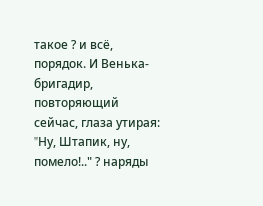такое ? и всё, порядок. И Венька-бригадир, повторяющий сейчас, глаза утирая: "Hу, Штапик, ну, помело!.." ? наряды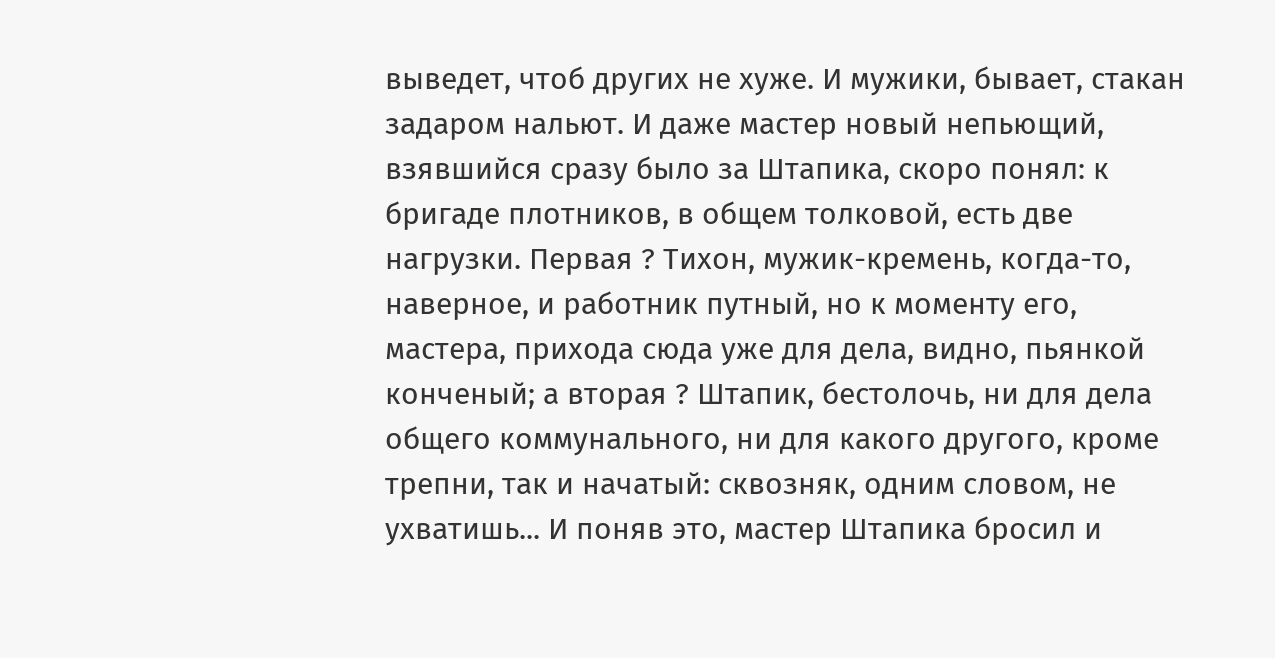выведет, чтоб других не хуже. И мужики, бывает, стакан задаром нальют. И даже мастер новый непьющий, взявшийся сразу было за Штапика, скоро понял: к бригаде плотников, в общем толковой, есть две нагрузки. Первая ? Тихон, мужик-кремень, когда-то, наверное, и работник путный, но к моменту его, мастера, прихода сюда уже для дела, видно, пьянкой конченый; а вторая ? Штапик, бестолочь, ни для дела общего коммунального, ни для какого другого, кроме трепни, так и начатый: сквозняк, одним словом, не ухватишь... И поняв это, мастер Штапика бросил и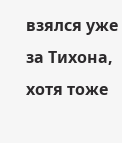взялся уже за Тихона, хотя тоже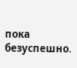пока безуспешно.